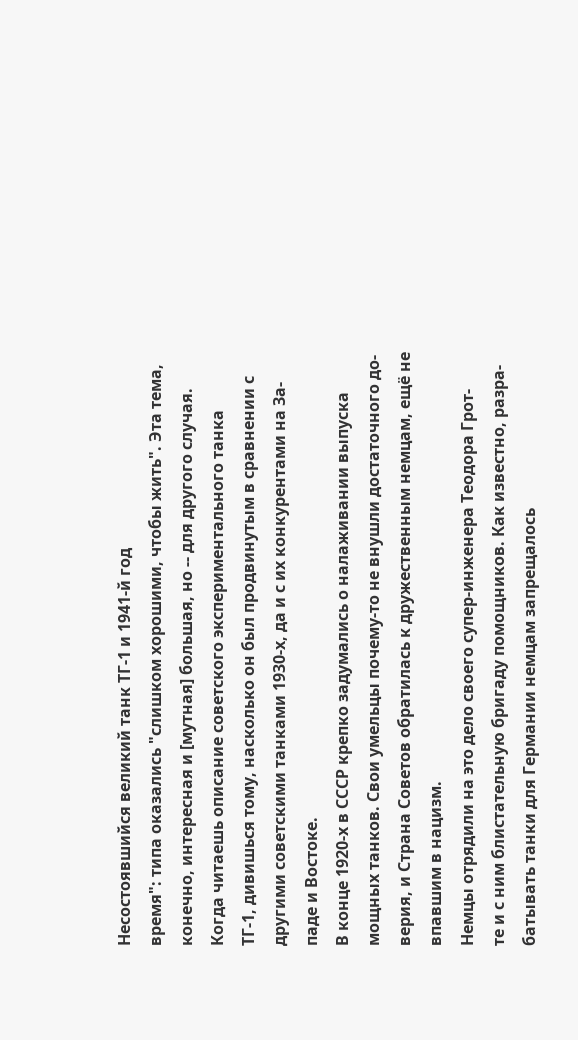Несостоявшийся великий танк ТГ-1 и 1941-й год
время": типа оказались "слишком хорошими, чтобы жить". Эта тема,
конечно, интересная и [мутная] большая, но -- для другого случая.
Когда читаешь описание советского экспериментального танка
ТГ-1, дивишься тому, насколько он был продвинутым в сравнении с
другими советскими танками 1930-х, да и с их конкурентами на За-
паде и Востоке.
В конце 1920-х в СССР крепко задумались о налаживании выпуска
мощных танков. Свои умельцы почему-то не внушли достаточного до-
верия, и Страна Советов обратилась к дружественным немцам, ещё не
впавшим в нацизм.
Немцы отрядили на это дело своего супер-инженера Теодора Грот-
те и с ним блистательную бригаду помощников. Как известно, разра-
батывать танки для Германии немцам запрещалось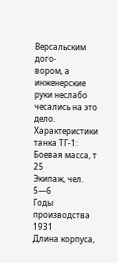Версальским дого-
вором, а инженерские руки неслабо чесались на это дело.
Характеристики танка ТГ-1:
Боевая масса, т 25
Экипаж, чел. 5—6
Годы производства 1931
Длина корпуса,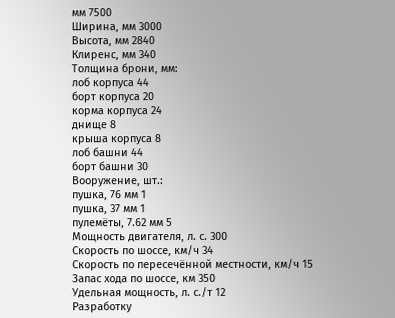мм 7500
Ширина, мм 3000
Высота, мм 2840
Клиренс, мм 340
Толщина брони, мм:
лоб корпуса 44
борт корпуса 20
корма корпуса 24
днище 8
крыша корпуса 8
лоб башни 44
борт башни 30
Вооружение, шт.:
пушка, 76 мм 1
пушка, 37 мм 1
пулемёты, 7.62 мм 5
Мощность двигателя, л. с. 300
Скорость по шоссе, км/ч 34
Скорость по пересечённой местности, км/ч 15
Запас хода по шоссе, км 350
Удельная мощность, л. с./т 12
Разработку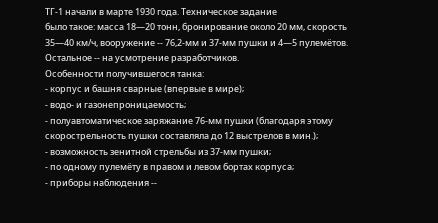ТГ-1 начали в марте 1930 года. Техническое задание
было такое: масса 18—20 тонн, бронирование около 20 мм, скорость
35—40 км/ч, вооружение -- 76,2-мм и 37-мм пушки и 4—5 пулемётов.
Остальное -- на усмотрение разработчиков.
Особенности получившегося танка:
- корпус и башня сварные (впервые в мире);
- водо- и газонепроницаемость;
- полуавтоматическое заряжание 76-мм пушки (благодаря этому
скорострельность пушки составляла до 12 выстрелов в мин.);
- возможность зенитной стрельбы из 37-мм пушки;
- по одному пулемёту в правом и левом бортах корпуса;
- приборы наблюдения --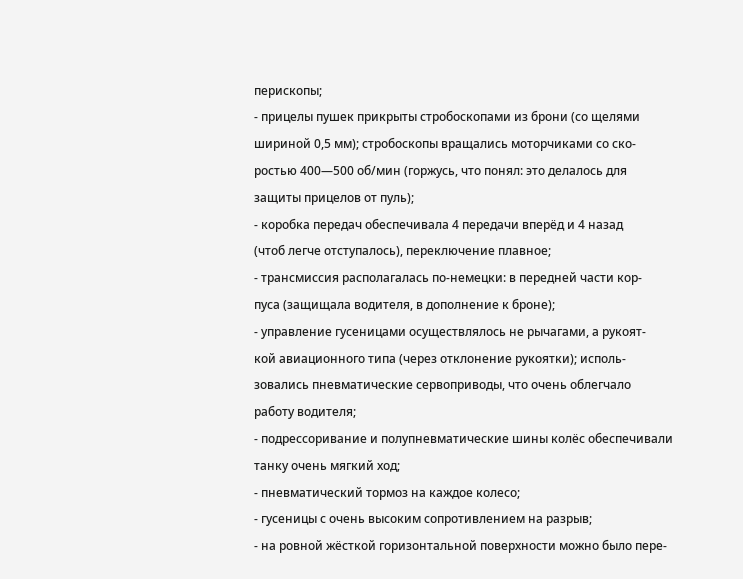перископы;
- прицелы пушек прикрыты стробоскопами из брони (со щелями
шириной 0,5 мм); стробоскопы вращались моторчиками со ско-
ростью 400—500 об/мин (горжусь, что понял: это делалось для
защиты прицелов от пуль);
- коробка передач обеспечивала 4 передачи вперёд и 4 назад
(чтоб легче отступалось), переключение плавное;
- трансмиссия располагалась по-немецки: в передней части кор-
пуса (защищала водителя, в дополнение к броне);
- управление гусеницами осуществлялось не рычагами, а рукоят-
кой авиационного типа (через отклонение рукоятки); исполь-
зовались пневматические сервоприводы, что очень облегчало
работу водителя;
- подрессоривание и полупневматические шины колёс обеспечивали
танку очень мягкий ход;
- пневматический тормоз на каждое колесо;
- гусеницы с очень высоким сопротивлением на разрыв;
- на ровной жёсткой горизонтальной поверхности можно было пере-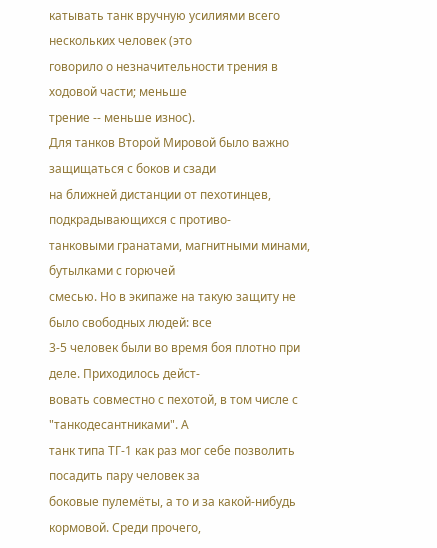катывать танк вручную усилиями всего нескольких человек (это
говорило о незначительности трения в ходовой части; меньше
трение -- меньше износ).
Для танков Второй Мировой было важно защищаться с боков и сзади
на ближней дистанции от пехотинцев, подкрадывающихся с противо-
танковыми гранатами, магнитными минами, бутылками с горючей
смесью. Но в экипаже на такую защиту не было свободных людей: все
3-5 человек были во время боя плотно при деле. Приходилось дейст-
вовать совместно с пехотой, в том числе с "танкодесантниками". А
танк типа ТГ-1 как раз мог себе позволить посадить пару человек за
боковые пулемёты, а то и за какой-нибудь кормовой. Среди прочего,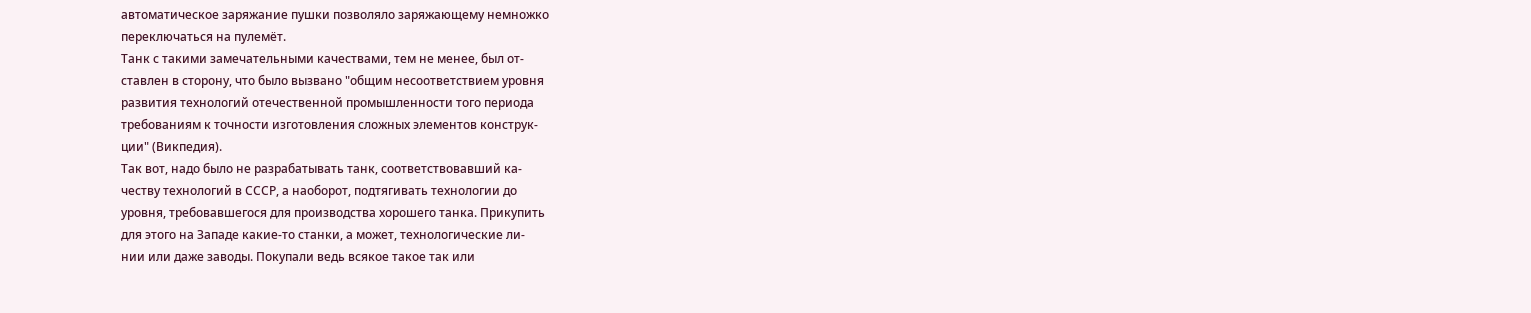автоматическое заряжание пушки позволяло заряжающему немножко
переключаться на пулемёт.
Танк с такими замечательными качествами, тем не менее, был от-
ставлен в сторону, что было вызвано "общим несоответствием уровня
развития технологий отечественной промышленности того периода
требованиям к точности изготовления сложных элементов конструк-
ции" (Викпедия).
Так вот, надо было не разрабатывать танк, соответствовавший ка-
честву технологий в СССР, а наоборот, подтягивать технологии до
уровня, требовавшегося для производства хорошего танка. Прикупить
для этого на Западе какие-то станки, а может, технологические ли-
нии или даже заводы. Покупали ведь всякое такое так или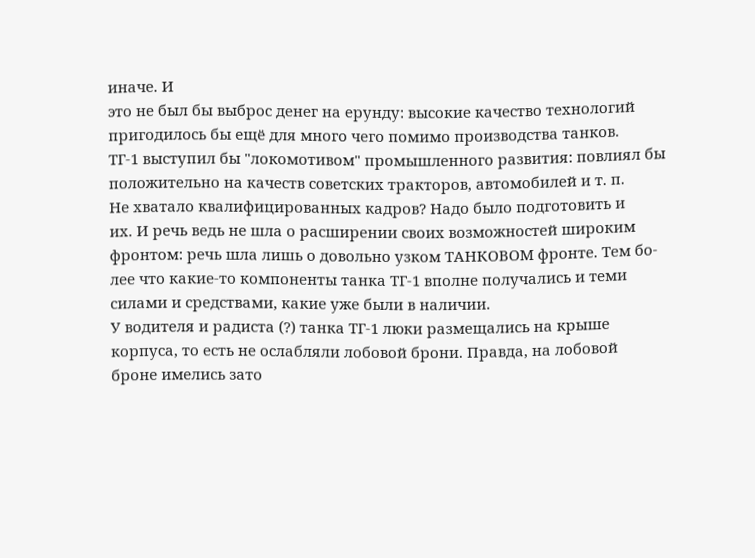иначе. И
это не был бы выброс денег на ерунду: высокие качество технологий
пригодилось бы ещё для много чего помимо производства танков.
ТГ-1 выступил бы "локомотивом" промышленного развития: повлиял бы
положительно на качеств советских тракторов, автомобилей и т. п.
Не хватало квалифицированных кадров? Надо было подготовить и
их. И речь ведь не шла о расширении своих возможностей широким
фронтом: речь шла лишь о довольно узком ТАНКОВОМ фронте. Тем бо-
лее что какие-то компоненты танка ТГ-1 вполне получались и теми
силами и средствами, какие уже были в наличии.
У водителя и радиста (?) танка ТГ-1 люки размещались на крыше
корпуса, то есть не ослабляли лобовой брони. Правда, на лобовой
броне имелись зато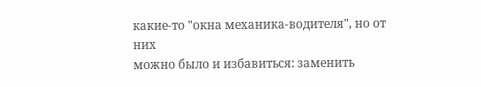какие-то "окна механика-водителя", но от них
можно было и избавиться: заменить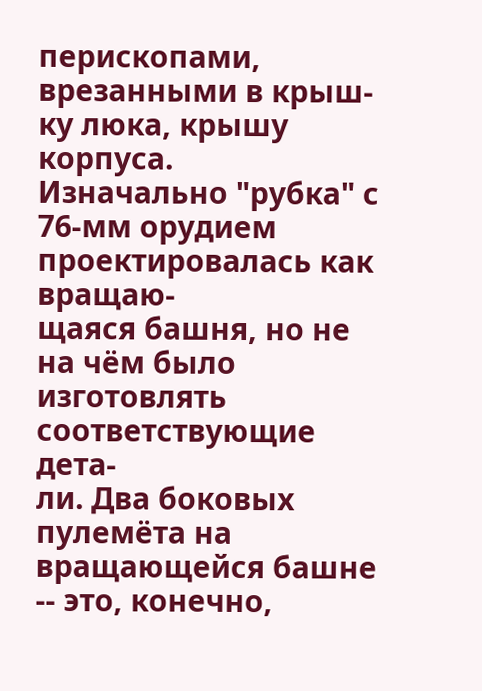перископами, врезанными в крыш-
ку люка, крышу корпуса.
Изначально "рубка" с 76-мм орудием проектировалась как вращаю-
щаяся башня, но не на чём было изготовлять соответствующие дета-
ли. Два боковых пулемёта на вращающейся башне -- это, конечно,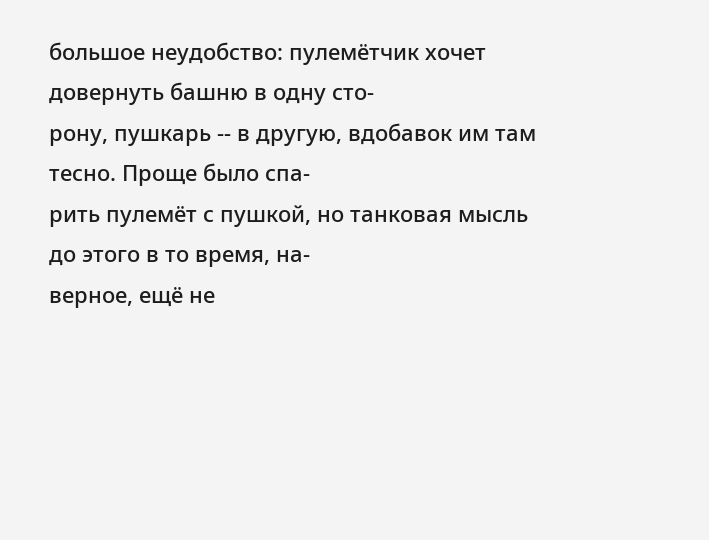большое неудобство: пулемётчик хочет довернуть башню в одну сто-
рону, пушкарь -- в другую, вдобавок им там тесно. Проще было спа-
рить пулемёт с пушкой, но танковая мысль до этого в то время, на-
верное, ещё не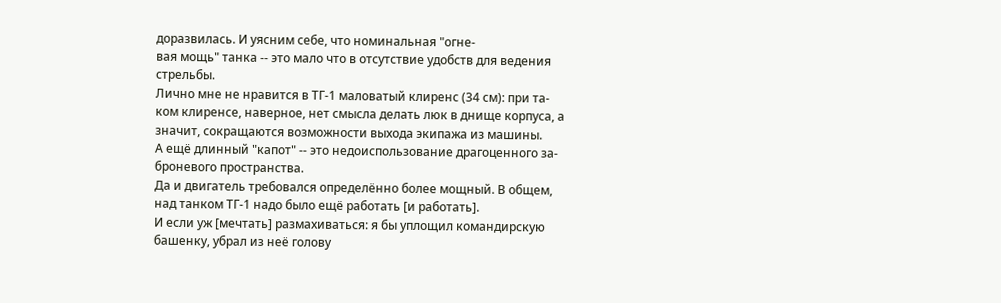доразвилась. И уясним себе, что номинальная "огне-
вая мощь" танка -- это мало что в отсутствие удобств для ведения
стрельбы.
Лично мне не нравится в ТГ-1 маловатый клиренс (34 см): при та-
ком клиренсе, наверное, нет смысла делать люк в днище корпуса, а
значит, сокращаются возможности выхода экипажа из машины.
А ещё длинный "капот" -- это недоиспользование драгоценного за-
броневого пространства.
Да и двигатель требовался определённо более мощный. В общем,
над танком ТГ-1 надо было ещё работать [и работать].
И если уж [мечтать] размахиваться: я бы уплощил командирскую
башенку, убрал из неё голову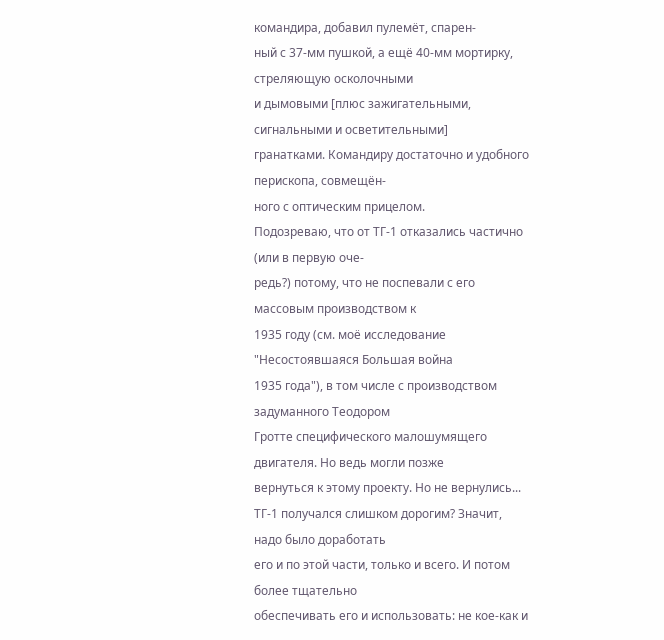командира, добавил пулемёт, спарен-
ный с 37-мм пушкой, а ещё 40-мм мортирку, стреляющую осколочными
и дымовыми [плюс зажигательными, сигнальными и осветительными]
гранатками. Командиру достаточно и удобного перископа, совмещён-
ного с оптическим прицелом.
Подозреваю, что от ТГ-1 отказались частично (или в первую оче-
редь?) потому, что не поспевали с его массовым производством к
1935 году (см. моё исследование "Несостоявшаяся Большая война
1935 года"), в том числе с производством задуманного Теодором
Гротте специфического малошумящего двигателя. Но ведь могли позже
вернуться к этому проекту. Но не вернулись...
ТГ-1 получался слишком дорогим? Значит, надо было доработать
его и по этой части, только и всего. И потом более тщательно
обеспечивать его и использовать: не кое-как и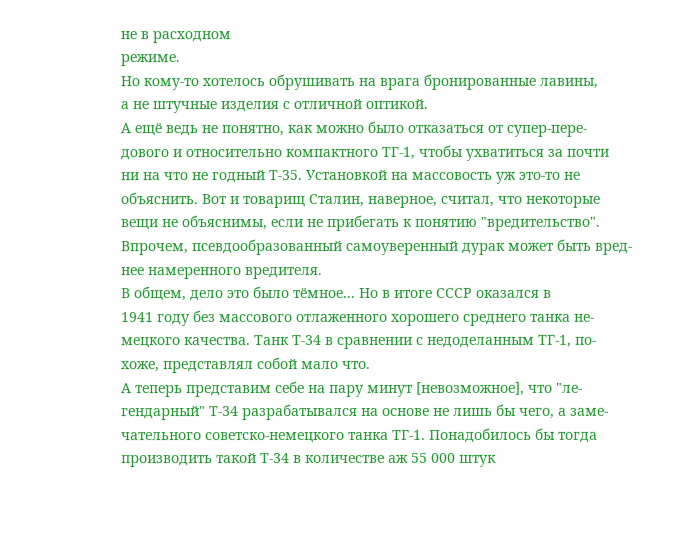не в расходном
режиме.
Но кому-то хотелось обрушивать на врага бронированные лавины,
а не штучные изделия с отличной оптикой.
А ещё ведь не понятно, как можно было отказаться от супер-пере-
дового и относительно компактного ТГ-1, чтобы ухватиться за почти
ни на что не годный Т-35. Установкой на массовость уж это-то не
объяснить. Вот и товарищ Сталин, наверное, считал, что некоторые
вещи не объяснимы, если не прибегать к понятию "вредительство".
Впрочем, псевдообразованный самоуверенный дурак может быть вред-
нее намеренного вредителя.
В общем, дело это было тёмное... Но в итоге СССР оказался в
1941 году без массового отлаженного хорошего среднего танка не-
мецкого качества. Танк Т-34 в сравнении с недоделанным ТГ-1, по-
хоже, представлял собой мало что.
А теперь представим себе на пару минут [невозможное], что "ле-
гендарный" Т-34 разрабатывался на основе не лишь бы чего, а заме-
чательного советско-немецкого танка ТГ-1. Понадобилось бы тогда
производить такой Т-34 в количестве аж 55 000 штук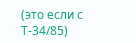(это если с
Т-34/85)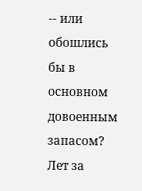-- или обошлись бы в основном довоенным запасом? Лет за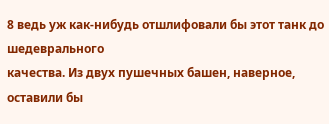8 ведь уж как-нибудь отшлифовали бы этот танк до шедеврального
качества. Из двух пушечных башен, наверное, оставили бы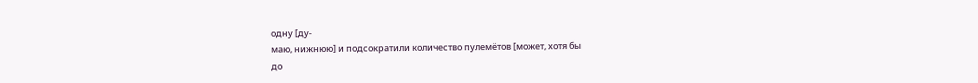одну [ду-
маю, нижнюю] и подсократили количество пулемётов [может, хотя бы
до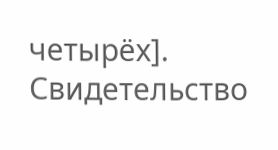четырёх].
Свидетельство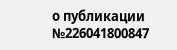о публикации №226041800847